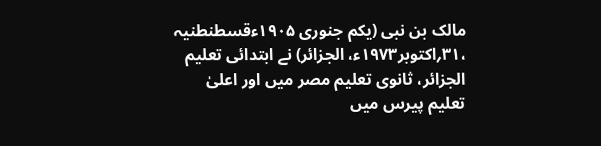مالک بن نبی (یکم جنوری ۱۹۰۵ءقسطنطنیہ ،۳۱؍اکتوبر۱۹۷۳ء، الجزائر) نے ابتدائی تعلیم الجزائر، ثانوی تعلیم مصر میں اور اعلیٰ تعلیم پیرس میں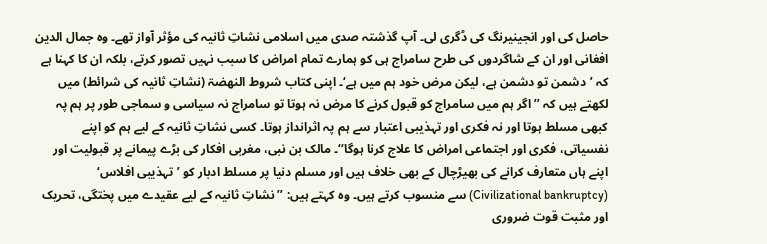حاصل کی اور انجینیرنگ کی ڈگری لی۔ آپ گذشتہ صدی میں اسلامی نشاتِ ثانیہ کی مؤثر آواز تھے۔ وہ جمال الدین افغانی اور ان کے شاگردوں کی طرح سامراج ہی کو ہمارے تمام امراض کا سبب نہیں تصور کرتے، بلکہ ان کا کہنا ہے کہ ’دشمن تو دشمن ہے، لیکن مرض خود ہم میں ہے‘۔ اپنی کتاب شروط النھضۃ (نشاتِ ثانیہ کی شرائط) میں لکھتے ہیں کہ ’’اگر ہم میں سامراج کو قبول کرنے کا مرض نہ ہوتا تو سامراج نہ سیاسی و سماجی طور پر ہم پہ کبھی مسلط ہوتا اور نہ فکری اور تہذیبی اعتبار سے ہم پہ اثرانداز ہوتا۔ کسی نشاتِ ثانیہ کے لیے ہم کو اپنے نفسیاتی، فکری اور اجتماعی امراض کا علاج کرنا ہوگا‘‘۔ مالک بن نبی، مغربی افکار کی بڑے پیمانے پر قبولیت اور اپنے ہاں متعارف کرانے کی بھیڑچال کے بھی خلاف ہیں اور مسلم دنیا پر مسلط ادبار کو ’تہذیبی افلاس‘ (Civilizational bankruptcy) سے منسوب کرتے ہیں۔ وہ کہتے ہیں: ’’نشاتِ ثانیہ کے لیے عقیدے میں پختگی، تحریک اور مثبت قوت ضروری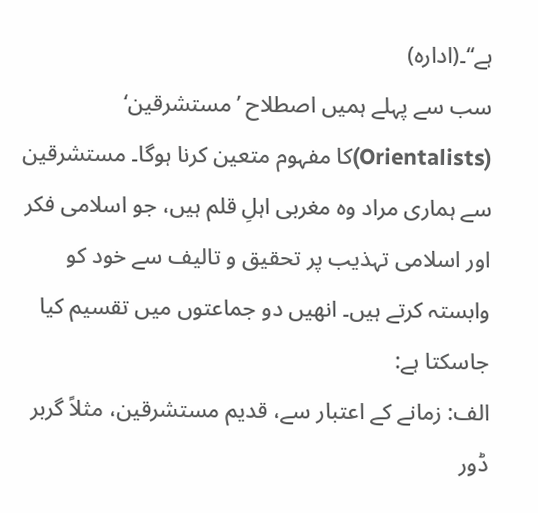ہے‘‘۔(ادارہ)
سب سے پہلے ہمیں اصطلاح ’مستشرقین‘ (Orientalists)کا مفہوم متعین کرنا ہوگا۔ مستشرقین سے ہماری مراد وہ مغربی اہلِ قلم ہیں، جو اسلامی فکر اور اسلامی تہذیب پر تحقیق و تالیف سے خود کو وابستہ کرتے ہیں۔ انھیں دو جماعتوں میں تقسیم کیا جاسکتا ہے:
الف: زمانے کے اعتبار سے، قدیم مستشرقین، مثلاً گربر ڈور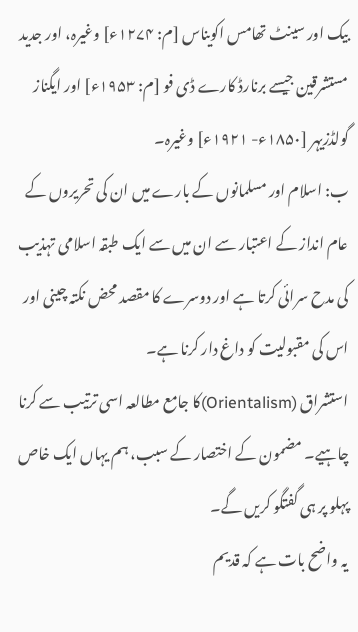بیک اور سینٹ تھامس اکویناس [م: ۱۲۷۴ء] وغیرہ، اور جدید مستشرقین جیسے برنارڈ کارے ڈی فو [م: ۱۹۵۳ء] اور ایگناز گولڈزیہر [۱۸۵۰ء- ۱۹۲۱ء] وغیرہ۔
ب: اسلام اور مسلمانوں کے بارے میں ان کی تحریروں کے عام انداز کے اعتبار سے ان میں سے ایک طبقہ اسلامی تہذیب کی مدح سرائی کرتا ہے اور دوسرے کا مقصد محض نکتہ چینی اور اس کی مقبولیت کو داغ دار کرنا ہے۔
استشراق (Orientalism)کا جامع مطالعہ اسی ترتیب سے کرنا چاہیے۔ مضمون کے اختصار کے سبب، ہم یہاں ایک خاص پہلو پر ہی گفتگو کریں گے۔
یہ واضح بات ہے کہ قدیم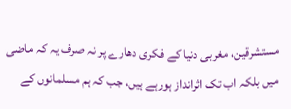مستشرقین، مغربی دنیا کے فکری دھارے پر نہ صرف یہ کہ ماضی میں بلکہ اب تک اثرانداز ہورہے ہیں، جب کہ ہم مسلمانوں کے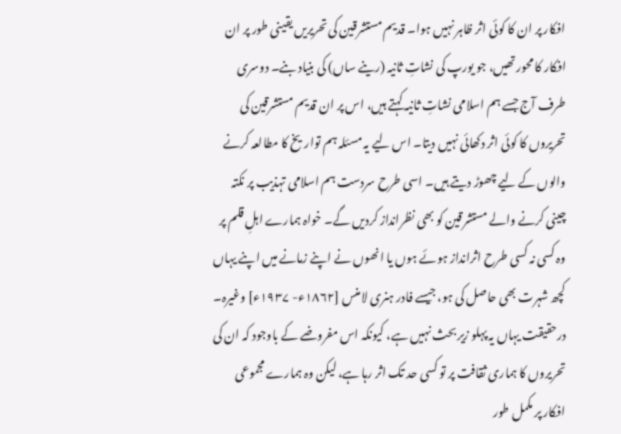افکار پر ان کا کوئی اثر ظاہر نہیں ہوا۔ قدیم مستشرقین کی تحریریں یقینی طور پر ان افکار کا محور تھیں، جو یورپ کی نشاتِ ثانیہ (رینے ساں) کی بنیاد بنے۔ دوسری طرف آج جسے ہم اسلامی نشاتِ ثانیہ کہتے ہیں، اس پر ان قدیم مستشرقین کی تحریروں کا کوئی اثر دکھائی نہیں دیتا۔ اس لیے یہ مسئلہ ہم تواریخ کا مطالعہ کرنے والوں کے لیے چھوڑ دیتے ہیں۔ اسی طرح سردست ہم اسلامی تہذیب پر نکتہ چینی کرنے والے مستشرقین کو بھی نظرانداز کردیں گے۔ خواہ ہمارے اہلِ قلم پر وہ کسی نہ کسی طرح اثرانداز ہوئے ہوں یا انھوں نے اپنے زمانے میں اپنے یہاں کچھ شہرت بھی حاصل کی ہو، جیسے فادر ہنری لامنس [۱۸۶۲ء- ۱۹۳۷ء] وغیرہ۔
درحقیقت یہاں یہ پہلو زیر بحث نہیں ہے، کیونکہ اس مفروضے کے باوجود کہ ان کی تحریروں کا ہماری ثقافت پر تو کسی حد تک اثر رہا ہے، لیکن وہ ہمارے مجموعی افکار پر مکمل طور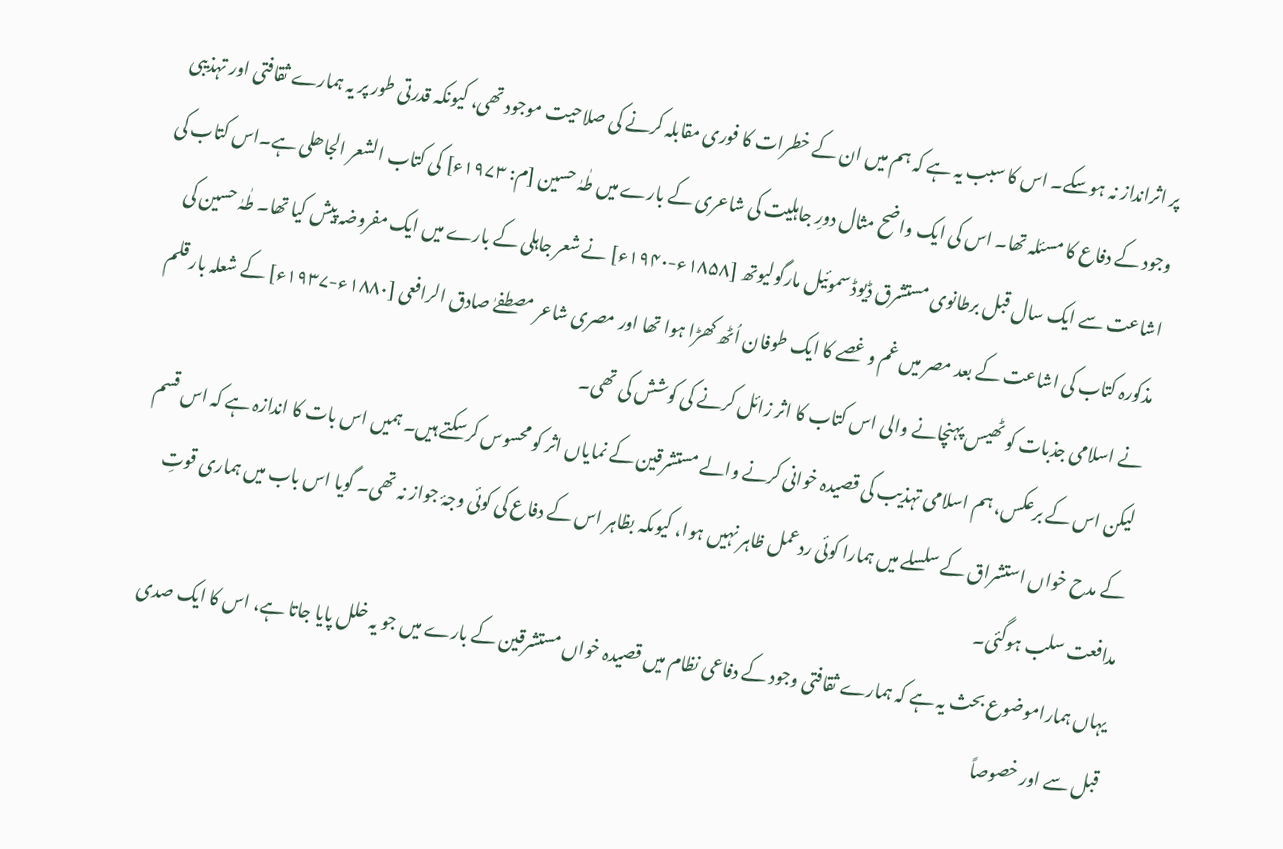پر اثرانداز نہ ہوسکے۔ اس کا سبب یہ ہے کہ ہم میں ان کے خطرات کا فوری مقابلہ کرنے کی صلاحیت موجود تھی، کیونکہ قدرتی طور پر یہ ہمارے ثقافتی اور تہذیبی وجود کے دفاع کا مسئلہ تھا۔ اس کی ایک واضح مثال دورِ جاہلیت کی شاعری کے بارے میں طٰہٰ حسین [م: ۱۹۷۳ء] کی کتاب الشعر الجاھلی ہے۔اس کتاب کی اشاعت سے ایک سال قبل برطانوی مستشرق ڈیوڈ سموئیل مارگولیوتھ [۱۸۵۸ء-۱۹۴۰ء] نے شعر جاہلی کے بارے میں ایک مفروضہ پیش کیا تھا۔ طٰہٰ حسین کی مذکورہ کتاب کی اشاعت کے بعد مصر میں غم و غصے کا ایک طوفان اُٹھ کھڑا ہوا تھا اور مصری شاعر مصطفےٰ صادق الرافعی [۱۸۸۰ء-۱۹۳۷ء] کے شعلہ بار قلم نے اسلامی جذبات کو ٹھیس پہنچانے والی اس کتاب کا اثر زائل کرنے کی کوشش کی تھی۔
لیکن اس کے برعکس، ہم اسلامی تہذیب کی قصیدہ خوانی کرنے والے مستشرقین کے نمایاں اثر کو محسوس کرسکتے ہیں۔ ہمیں اس بات کا اندازہ ہے کہ اس قسم کے مدح خواں استشراق کے سلسلے میں ہمارا کوئی ردعمل ظاہر نہیں ہوا، کیوںکہ بظاہر اس کے دفاع کی کوئی وجۂ جواز نہ تھی۔ گویا اس باب میں ہماری قوتِ مدافعت سلب ہوگئی۔
یہاں ہماراموضوع بحث یہ ہے کہ ہمارے ثقافتی وجود کے دفاعی نظام میں قصیدہ خواں مستشرقین کے بارے میں جو یہ خلل پایا جاتا ہے، اس کا ایک صدی قبل سے اور خصوصاً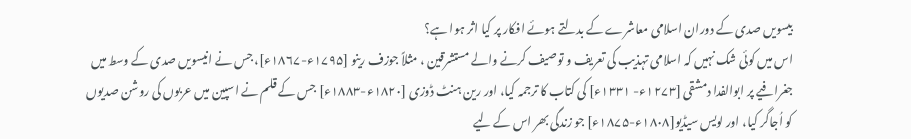بیسویں صدی کے دوران اسلامی معاشرے کے بدلتے ہوئے افکار پر کیا اثر ہوا ہے؟
اس میں کوئی شک نہیں کہ اسلامی تہذیب کی تعریف و توصیف کرنے والے مستشرقین ، مثلاً جوزف رینو [۱۷۹۵ء-۱۸۶۷ء]، جس نے انیسویں صدی کے وسط میں جغرافیے پر ابوالفدا دمشقی [۱۲۷۳ء- ۱۳۳۱ء] کی کتاب کا ترجمہ کیا، اور رین ہنٹ ڈوزی [۱۸۲۰ء-۱۸۸۳ء] جس کے قلم نے اسپین میں عربوں کی روشن صدیوں کو اُجاگر کیا، اور لویس سیڈیو[۱۸۰۸ء-۱۸۷۵ء] جو زندگی بھر اس کے لیے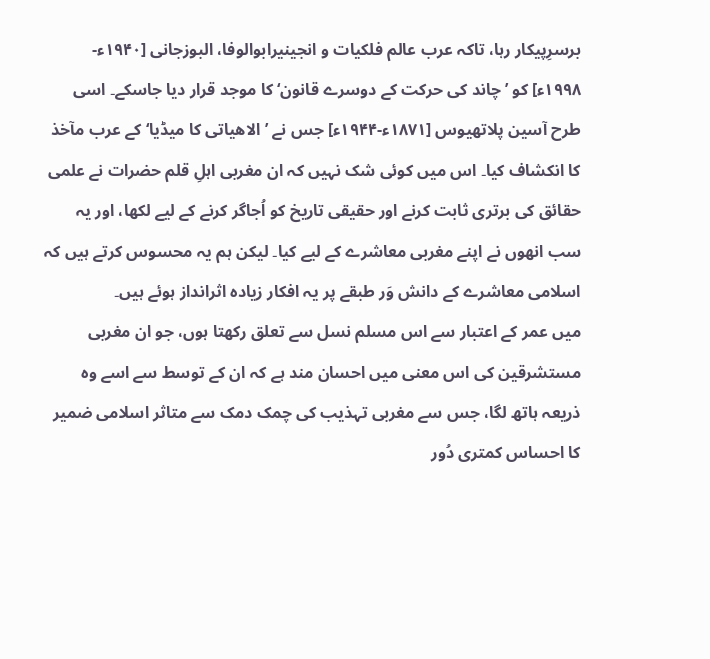برسرِپیکار رہا، تاکہ عرب عالم فلکیات و انجینیرابوالوفا، البوزجانی [۱۹۴۰ء- ۱۹۹۸ء] کو ’چاند کی حرکت کے دوسرے قانون‘ کا موجد قرار دیا جاسکے۔ اسی طرح آسین پلاتھیوس [۱۸۷۱ء-۱۹۴۴ء] جس نے ’الاھیاتی کا میڈیا‘ کے عرب مآخذ کا انکشاف کیا۔ اس میں کوئی شک نہیں کہ ان مغربی اہلِ قلم حضرات نے علمی حقائق کی برتری ثابت کرنے اور حقیقی تاریخ کو اُجاگر کرنے کے لیے لکھا، اور یہ سب انھوں نے اپنے مغربی معاشرے کے لیے کیا۔ لیکن ہم یہ محسوس کرتے ہیں کہ اسلامی معاشرے کے دانش وَر طبقے پر یہ افکار زیادہ اثرانداز ہوئے ہیں۔
میں عمر کے اعتبار سے اس مسلم نسل سے تعلق رکھتا ہوں، جو ان مغربی مستشرقین کی اس معنی میں احسان مند ہے کہ ان کے توسط سے اسے وہ ذریعہ ہاتھ لگا، جس سے مغربی تہذیب کی چمک دمک سے متاثر اسلامی ضمیر کا احساس کمتری دُور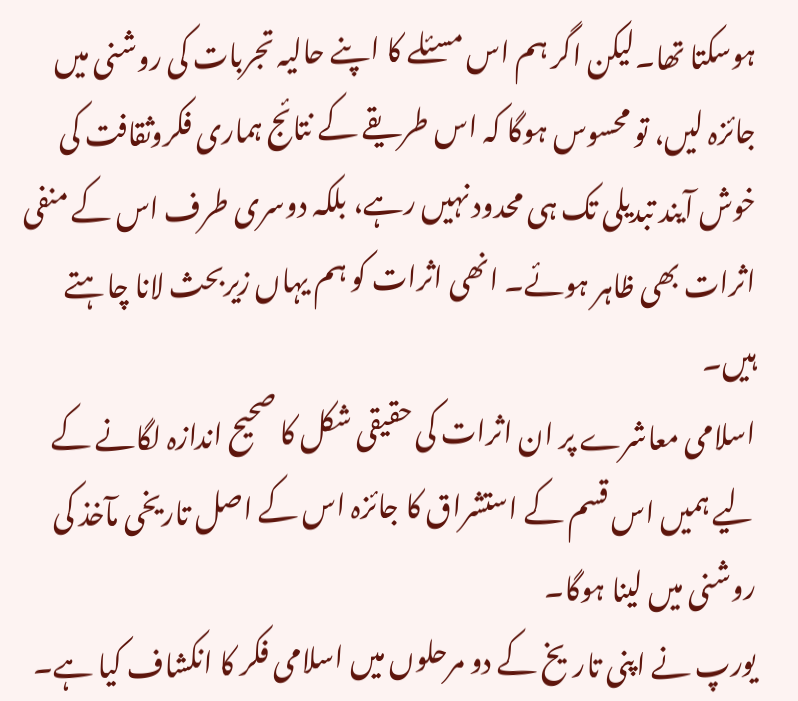ہوسکتا تھا۔لیکن اگر ہم اس مسئلے کا اپنے حالیہ تجربات کی روشنی میں جائزہ لیں، تو محسوس ہوگا کہ اس طریقے کے نتائج ہماری فکروثقافت کی خوش آیند تبدیلی تک ہی محدود نہیں رہے، بلکہ دوسری طرف اس کے منفی اثرات بھی ظاہر ہوئے۔ انھی اثرات کو ہم یہاں زیربحث لانا چاہتے ہیں۔
اسلامی معاشرے پر ان اثرات کی حقیقی شکل کا صحیح اندازہ لگانے کے لیے ہمیں اس قسم کے استشراق کا جائزہ اس کے اصل تاریخی مآخذ کی روشنی میں لینا ہوگا۔
یورپ نے اپنی تاریخ کے دو مرحلوں میں اسلامی فکر کا انکشاف کیا ہے۔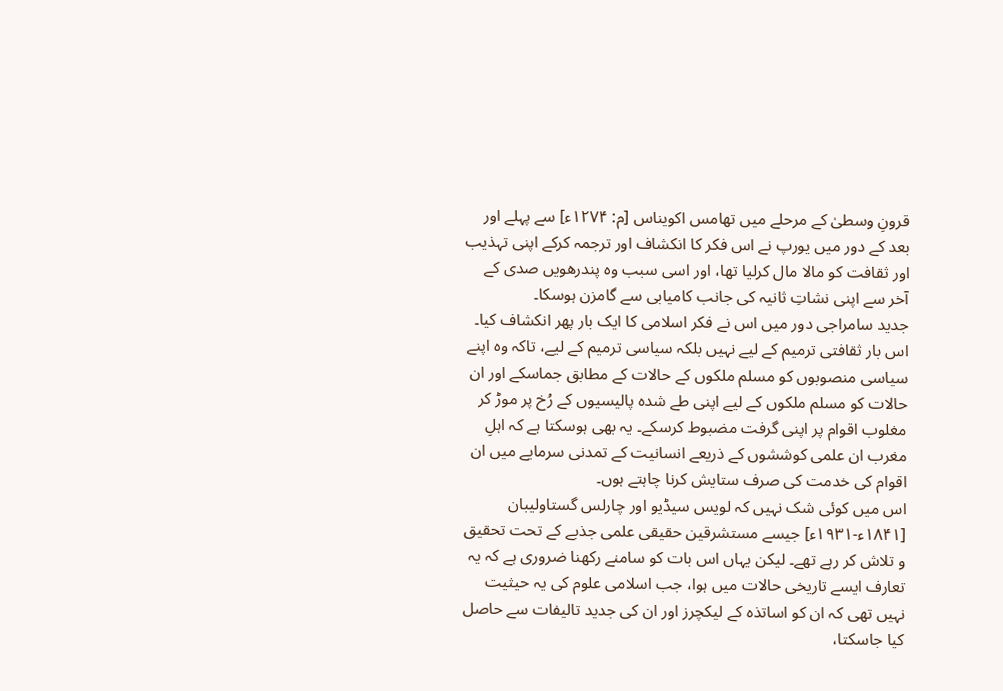قرونِ وسطیٰ کے مرحلے میں تھامس اکویناس [م: ۱۲۷۴ء] سے پہلے اور بعد کے دور میں یورپ نے اس فکر کا انکشاف اور ترجمہ کرکے اپنی تہذیب اور ثقافت کو مالا مال کرلیا تھا، اور اسی سبب وہ پندرھویں صدی کے آخر سے اپنی نشاتِ ثانیہ کی جانب کامیابی سے گامزن ہوسکا۔
جدید سامراجی دور میں اس نے فکر اسلامی کا ایک بار پھر انکشاف کیا۔ اس بار ثقافتی ترمیم کے لیے نہیں بلکہ سیاسی ترمیم کے لیے، تاکہ وہ اپنے سیاسی منصوبوں کو مسلم ملکوں کے حالات کے مطابق جماسکے اور ان حالات کو مسلم ملکوں کے لیے اپنی طے شدہ پالیسیوں کے رُخ پر موڑ کر مغلوب اقوام پر اپنی گرفت مضبوط کرسکے۔ یہ بھی ہوسکتا ہے کہ اہلِ مغرب ان علمی کوششوں کے ذریعے انسانیت کے تمدنی سرمایے میں ان اقوام کی خدمت کی صرف ستایش کرنا چاہتے ہوں۔
اس میں کوئی شک نہیں کہ لویس سیڈیو اور چارلس گستاولیبان [۱۸۴۱ء-۱۹۳۱ء] جیسے مستشرقین حقیقی علمی جذبے کے تحت تحقیق و تلاش کر رہے تھے۔ لیکن یہاں اس بات کو سامنے رکھنا ضروری ہے کہ یہ تعارف ایسے تاریخی حالات میں ہوا، جب اسلامی علوم کی یہ حیثیت نہیں تھی کہ ان کو اساتذہ کے لیکچرز اور ان کی جدید تالیفات سے حاصل کیا جاسکتا،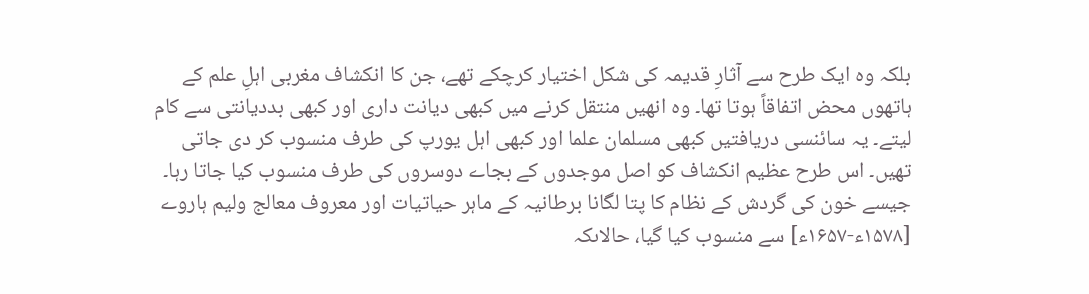بلکہ وہ ایک طرح سے آثارِ قدیمہ کی شکل اختیار کرچکے تھے، جن کا انکشاف مغربی اہلِ علم کے ہاتھوں محض اتفاقاً ہوتا تھا۔ وہ انھیں منتقل کرنے میں کبھی دیانت داری اور کبھی بددیانتی سے کام لیتے۔ یہ سائنسی دریافتیں کبھی مسلمان علما اور کبھی اہل یورپ کی طرف منسوب کر دی جاتی تھیں۔ اس طرح عظیم انکشاف کو اصل موجدوں کے بجاے دوسروں کی طرف منسوب کیا جاتا رہا۔ جیسے خون کی گردش کے نظام کا پتا لگانا برطانیہ کے ماہر حیاتیات اور معروف معالج ولیم ہاروے [۱۵۷۸ء-۱۶۵۷ء] سے منسوب کیا گیا، حالاںکہ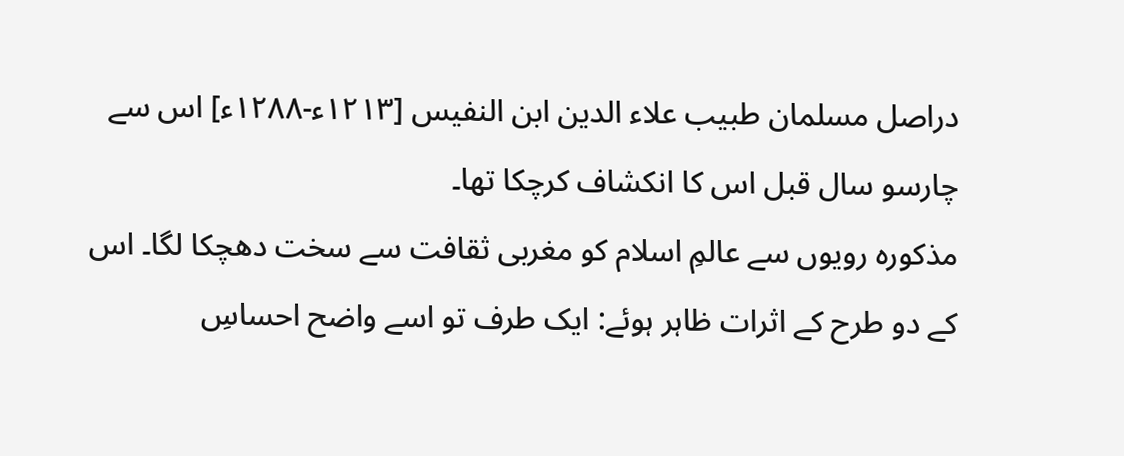دراصل مسلمان طبیب علاء الدین ابن النفیس [۱۲۱۳ء-۱۲۸۸ء] اس سے چارسو سال قبل اس کا انکشاف کرچکا تھا۔
مذکورہ رویوں سے عالمِ اسلام کو مغربی ثقافت سے سخت دھچکا لگا۔ اس کے دو طرح کے اثرات ظاہر ہوئے: ایک طرف تو اسے واضح احساسِ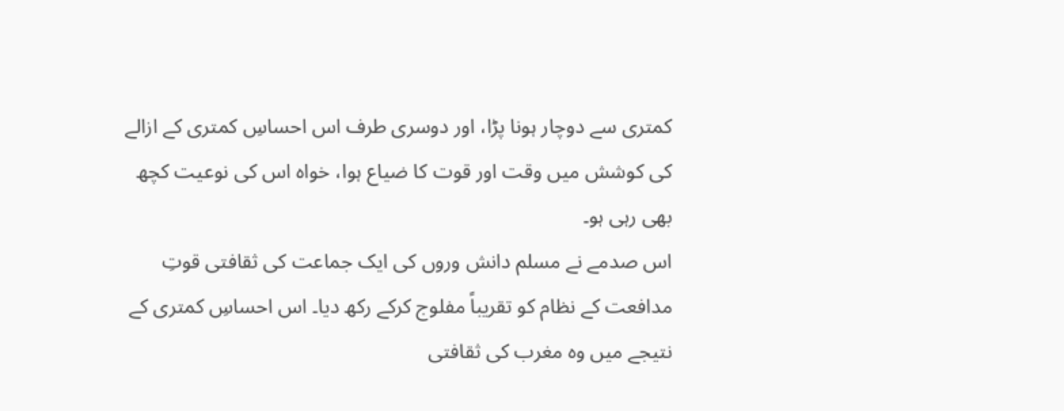کمتری سے دوچار ہونا پڑا، اور دوسری طرف اس احساسِ کمتری کے ازالے کی کوشش میں وقت اور قوت کا ضیاع ہوا، خواہ اس کی نوعیت کچھ بھی رہی ہو۔
اس صدمے نے مسلم دانش وروں کی ایک جماعت کی ثقافتی قوتِ مدافعت کے نظام کو تقریباً مفلوج کرکے رکھ دیا۔ اس احساسِ کمتری کے نتیجے میں وہ مغرب کی ثقافتی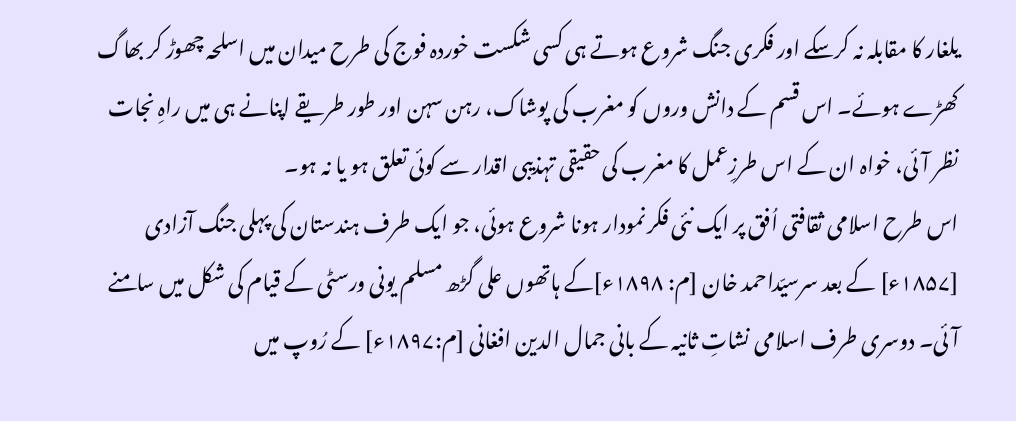یلغار کا مقابلہ نہ کرسکے اور فکری جنگ شروع ہوتے ہی کسی شکست خوردہ فوج کی طرح میدان میں اسلحہ چھوڑ کر بھاگ کھڑے ہوئے۔ اس قسم کے دانش وروں کو مغرب کی پوشاک، رہن سہن اور طور طریقے اپنانے ہی میں راہِ نجات نظر آئی، خواہ ان کے اس طرزِعمل کا مغرب کی حقیقی تہذیبی اقدار سے کوئی تعلق ہو یا نہ ہو۔
اس طرح اسلامی ثقافتی اُفق پر ایک نئی فکر نمودار ہونا شروع ہوئی، جو ایک طرف ہندستان کی پہلی جنگ آزادی [۱۸۵۷ء] کے بعد سرسیّداحمد خان [م: ۱۸۹۸ء]کے ہاتھوں علی گڑھ مسلم یونی ورسٹی کے قیام کی شکل میں سامنے آئی۔ دوسری طرف اسلامی نشاتِ ثانیہ کے بانی جمال الدین افغانی [م:۱۸۹۷ء] کے رُوپ میں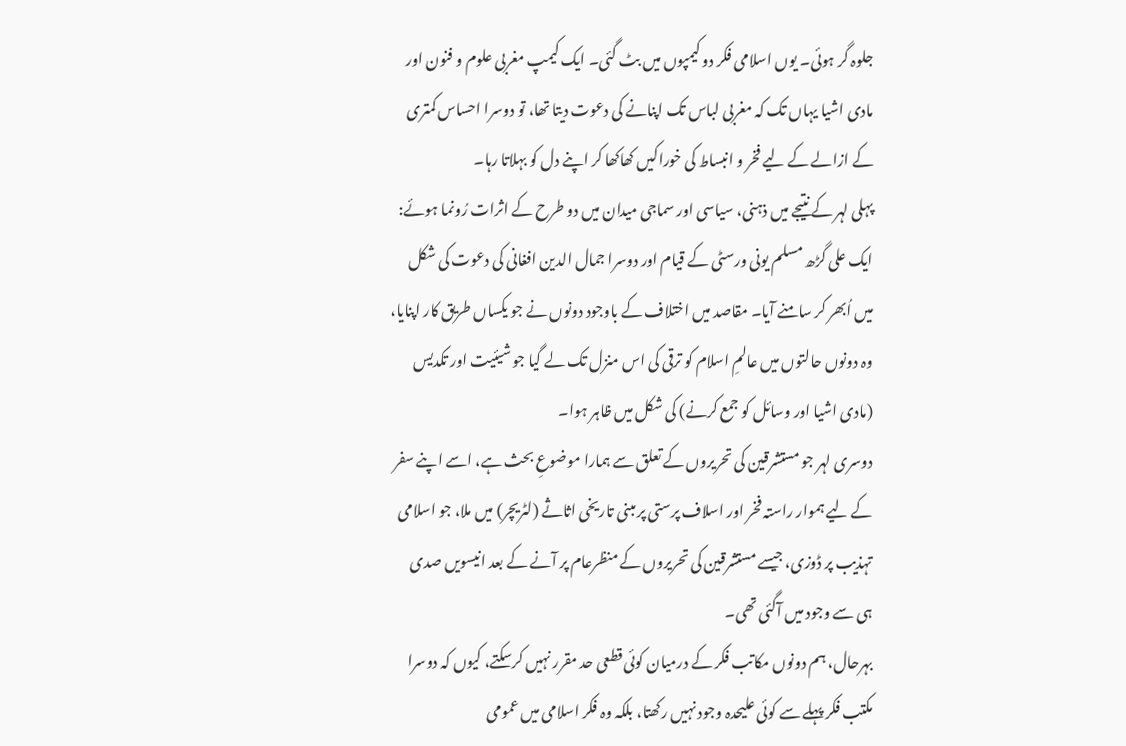جلوہ گر ہوئی۔ یوں اسلامی فکر دو کیمپوں میں بٹ گئی۔ ایک کیمپ مغربی علوم و فنون اور مادی اشیا یہاں تک کہ مغربی لباس تک اپنانے کی دعوت دیتا تھا، تو دوسرا احساس کمتری کے ازالے کے لیے فخر و انبساط کی خوراکیں کھاکھا کر اپنے دل کو بہلاتا رہا۔
پہلی لہر کے نتیجے میں ذہنی، سیاسی اور سماجی میدان میں دو طرح کے اثرات رُونما ہوئے: ایک علی گڑھ مسلم یونی ورسٹی کے قیام اور دوسرا جمال الدین افغانی کی دعوت کی شکل میں اُبھر کر سامنے آیا۔ مقاصد میں اختلاف کے باوجود دونوں نے جو یکساں طریق کار اپنایا، وہ دونوں حالتوں میں عالمِ اسلام کو ترقی کی اس منزل تک لے گیا جو شیئیت اور تکدیس (مادی اشیا اور وسائل کو جمع کرنے) کی شکل میں ظاہر ہوا۔
دوسری لہر جو مستشرقین کی تحریروں کے تعلق سے ہمارا موضوعِ بحث ہے، اسے اپنے سفر کے لیے ہموار راستہ فخر اور اسلاف پرستی پر مبنی تاریخی اثاثے (لٹریچر) میں ملا، جو اسلامی تہذیب پر ڈوزی، جیسے مستشرقین کی تحریروں کے منظرعام پر آنے کے بعد انیسویں صدی ہی سے وجود میں آگئی تھی۔
بہرحال، ہم دونوں مکاتب فکر کے درمیان کوئی قطعی حد مقرر نہیں کرسکتے، کیوں کہ دوسرا مکتب فکر پہلے سے کوئی علیحدہ وجود نہیں رکھتا، بلکہ وہ فکر اسلامی میں عمومی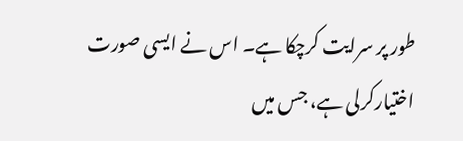طور پر سرایت کرچکا ہے۔ اس نے ایسی صورت اختیارکرلی ہے، جس میں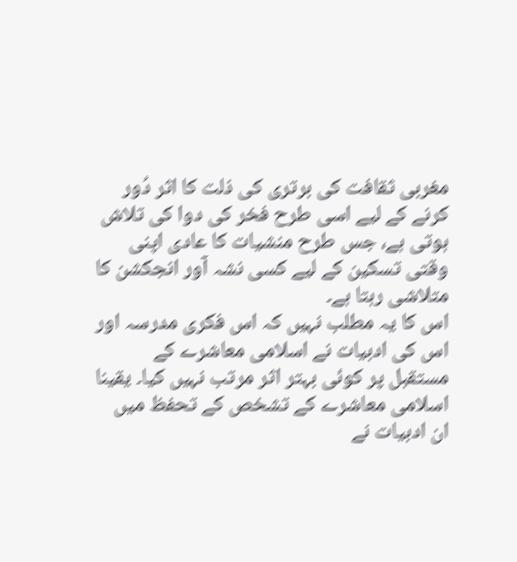مغربی ثقافت کی برتری کی ذلت کا اثر دُور کرنے کے لیے اسی طرح فخر کی دوا کی تلاش ہوتی ہے، جس طرح منشیات کا عادی اپنی وقتی تسکین کے لیے کسی نشہ آور انجکشن کا متلاشی رہتا ہے۔
اس کا یہ مطلب نہیں کہ اس فکری مدرسہ اور اس کی ادبیات نے اسلامی معاشرے کے مستقبل پر کوئی بہتر اثر مرتب نہیں کیا۔ یقینا اسلامی معاشرے کے تشخص کے تحفظ میں ان ادبیات نے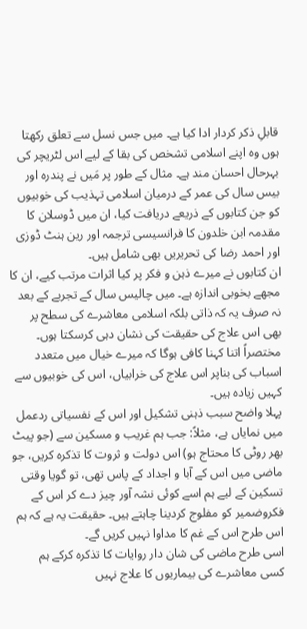قابلِ ذکر کردار ادا کیا ہے۔ میں جس نسل سے تعلق رکھتا ہوں وہ اپنے اسلامی تشخص کی بقا کے لیے اس لٹریچر کی بہرحال احسان مند ہے۔ مثال کے طور پر مَیں نے پندرہ اور بیس سال کی عمر کے درمیان اسلامی تہذیب کی خوبیوں کو جن کتابوں کے ذریعے دریافت کیا، ان میں ڈوسلان کا مقدمہ ابن خلدون کا فرانسیسی ترجمہ اور رین ہنٹ ڈوزی اور احمد رضا کی تحریریں بھی شامل ہیں۔
ان کتابوں نے میرے ذہن و فکر پر کیا اثرات مرتب کیے، ان کا مجھے بخوبی اندازہ ہے۔ میں چالیس سال کے تجربے کے بعد نہ صرف یہ کہ ذاتی بلکہ اسلامی معاشرے کی سطح پر بھی اس علاج کی حقیقت کی نشان دہی کرسکتا ہوں۔ مختصراً اتنا کہنا کافی ہوگا کہ میرے خیال میں متعدد اسباب کی بناپر اس علاج کی خرابیاں، اس کی خوبیوں سے کہیں زیادہ ہیں۔
پہلا واضح سبب ذہنی تشکیل اور اس کے نفسیاتی ردعمل میں نمایاں ہے، مثلاً: جب ہم غریب و مسکین سے (جو پیٹ بھر روٹی کا محتاج ہو) اس دولت و ثروت کا تذکرہ کریں، جو ماضی میں اس کے آبا و اجداد کے پاس تھی، تو گویا وقتی تسکین کے لیے ہم اسے کوئی نشہ آور چیز دے کر اس کے فکروضمیر کو مفلوج کردینا چاہتے ہیں۔ حقیقت یہ ہے کہ ہم اس طرح اس کے غم کا مداوا نہیں کریں گے۔
اسی طرح ماضی کی شان دار روایات کا تذکرہ کرکے ہم کسی معاشرے کی بیماریوں کا علاج نہیں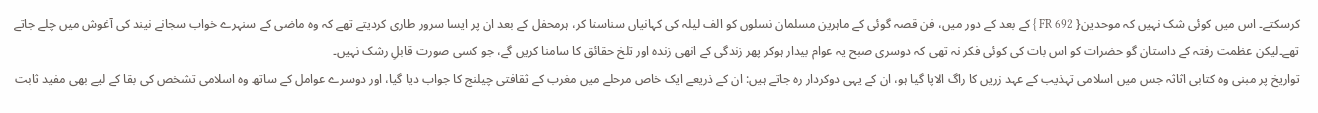کرسکتے۔ اس میں کوئی شک نہیں کہ موحدین{ FR 692 } کے بعد کے دور میں، فن قصہ گوئی کے ماہرین مسلمان نسلوں کو الف لیلہ کی کہانیاں سناسنا کر، ہرمحفل کے بعد ان پر ایسا سرور طاری کردیتے تھے کہ وہ ماضی کے سنہرے خواب سجانے نیند کی آغوش میں چلے جاتے تھے۔لیکن عظمت رفتہ کے داستان گو حضرات کو اس بات کی کوئی فکر نہ تھی کہ دوسری صبح یہ عوام بیدار ہوکر پھر زندگی کے انھی زندہ اور تلخ حقائق کا سامنا کریں گے، جو کسی صورت قابلِ رشک نہیں۔
تواریخ پر مبنی وہ کتابی اثاثہ جس میں اسلامی تہذیب کے عہد زریں کا راگ الاپا گیا ہو، ان کے یہی دوکردار رہ جاتے ہیں: ان کے ذریعے ایک خاص مرحلے میں مغرب کے ثقافتی چیلنج کا جواب دیا گیا، اور دوسرے عوامل کے ساتھ وہ اسلامی تشخص کی بقا کے لیے بھی مفید ثابت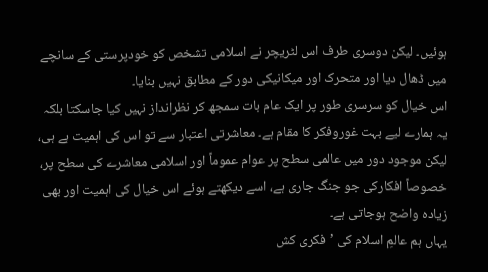ہوئیں۔ لیکن دوسری طرف اس لٹریچر نے اسلامی تشخص کو خودپرستی کے سانچے میں ڈھال دیا اور متحرک اور میکانیکی دور کے مطابق نہیں بنایا۔
اس خیال کو سرسری طور پر ایک عام بات سمجھ کر نظرانداز نہیں کیا جاسکتا بلکہ یہ ہمارے لیے بہت غوروفکر کا مقام ہے۔ معاشرتی اعتبار سے تو اس کی اہمیت ہے ہی، لیکن موجود دور میں عالمی سطح پر عوام عموماً اور اسلامی معاشرے کی سطح پر، خصوصاً افکارکی جو جنگ جاری ہے، اسے دیکھتے ہوئے اس خیال کی اہمیت اور بھی زیادہ واضح ہوجاتی ہے۔
یہاں ہم عالمِ اسلام کی ’فکری کش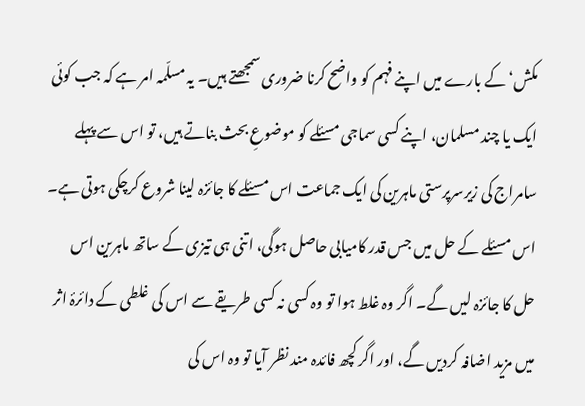مکش‘ کے بارے میں اپنے فہم کو واضح کرنا ضروری سمجھتے ہیں۔ یہ مسلّمہ امر ہے کہ جب کوئی ایک یا چند مسلمان، اپنے کسی سماجی مسئلے کو موضوعِ بحث بناتے ہیں، تو اس سے پہلے سامراج کی زیرسرپرستی ماہرین کی ایک جماعت اس مسئلے کا جائزہ لینا شروع کرچکی ہوتی ہے۔ اس مسئلے کے حل میں جس قدر کامیابی حاصل ہوگی، اتنی ہی تیزی کے ساتھ ماہرین اس حل کا جائزہ لیں گے۔ اگر وہ غلط ہوا تو وہ کسی نہ کسی طریقے سے اس کی غلطی کے دائرۂ اثر میں مزید اضافہ کردیں گے، اور اگر کچھ فائدہ مند نظر آیا تو وہ اس کی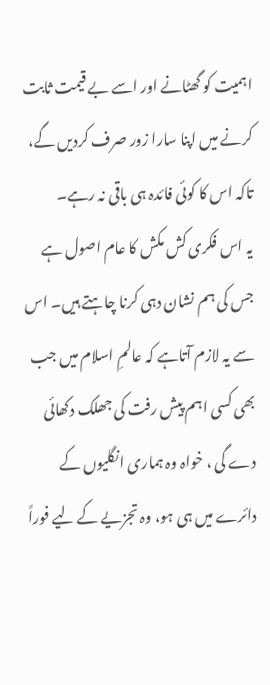اہمیت کو گھٹانے اور اسے بے قیمت ثابت کرنے میں اپنا سارا زور صرف کردیں گے، تاکہ اس کا کوئی فائدہ ہی باقی نہ رہے۔
یہ اس فکری کش مکش کا عام اصول ہے جس کی ہم نشان دہی کرنا چاہتے ہیں۔ اس سے یہ لازم آتاہے کہ عالمِ اسلام میں جب بھی کسی اہم پیش رفت کی جھلک دکھائی دے گی ، خواہ وہ ہماری انگلیوں کے دائرے میں ہی ہو، وہ تجزیے کے لیے فوراً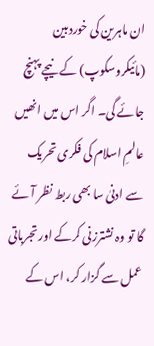ان ماہرین کی خوردبین (مائیکروسکوپ) کے نیچے پہنچ جائے گی۔ اگر اس میں انھیں عالمِ اسلام کی فکری تحریک سے ادنیٰ سا بھی ربط نظر آئے گا تو وہ نشترزنی کرکے اور تجرباتی عمل سے گزار کر، اس کے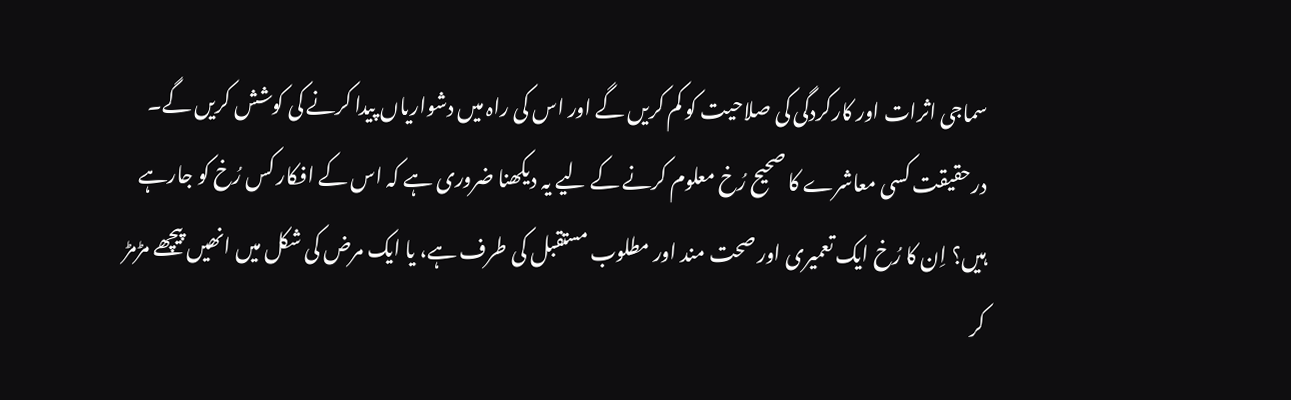سماجی اثرات اور کارکردگی کی صلاحیت کو کم کریں گے اور اس کی راہ میں دشواریاں پیدا کرنے کی کوشش کریں گے۔
درحقیقت کسی معاشرے کا صحیح رُخ معلوم کرنے کے لیے یہ دیکھنا ضروری ہے کہ اس کے افکار کس رُخ کو جارہے ہیں؟ اِن کا رُخ ایک تعمیری اور صحت مند اور مطلوب مستقبل کی طرف ہے، یا ایک مرض کی شکل میں انھیں پیچھے مڑمڑ کر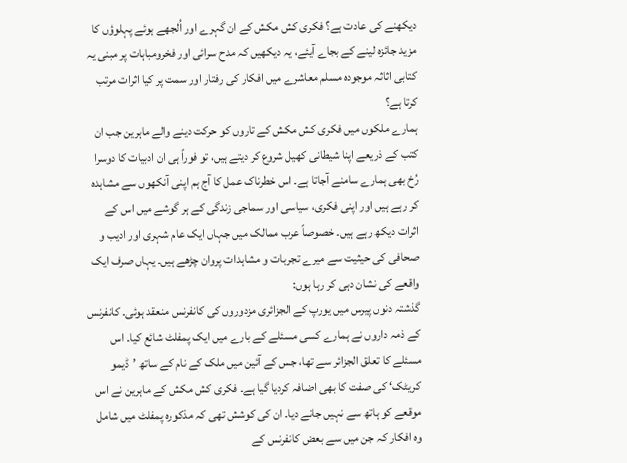دیکھنے کی عادت ہے؟ فکری کش مکش کے ان گہرے اور اُلجھے ہوئے پہلوؤں کا مزید جائزہ لینے کے بجاے آیئے، یہ دیکھیں کہ مدح سرائی اور فخرومباہات پر مبنی یہ کتابی اثاثہ موجودہ مسلم معاشرے میں افکار کی رفتار اور سمت پر کیا اثرات مرتب کرتا ہے؟
ہمارے ملکوں میں فکری کش مکش کے تاروں کو حرکت دینے والے ماہرین جب ان کتب کے ذریعے اپنا شیطانی کھیل شروع کر دیتے ہیں، تو فوراً ہی ان ادبیات کا دوسرا رُخ بھی ہمارے سامنے آجاتا ہے۔ اس خطرناک عمل کا آج ہم اپنی آنکھوں سے مشاہدہ کر رہے ہیں اور اپنی فکری، سیاسی اور سماجی زندگی کے ہر گوشے میں اس کے اثرات دیکھ رہے ہیں۔ خصوصاً عرب ممالک میں جہاں ایک عام شہری اور ادیب و صحافی کی حیثیت سے میرے تجربات و مشاہدات پروان چڑھے ہیں۔ یہاں صرف ایک واقعے کی نشان دہی کر رہا ہوں:
گذشتہ دنوں پیرس میں یورپ کے الجزائری مزدوروں کی کانفرنس منعقد ہوئی۔ کانفرنس کے ذمہ داروں نے ہمارے کسی مسئلے کے بارے میں ایک پمفلٹ شائع کیا۔ اس مسئلے کا تعلق الجزائر سے تھا، جس کے آئین میں ملک کے نام کے ساتھ ’ڈیمو کریٹک‘ کی صفت کا بھی اضافہ کردیا گیا ہے۔ فکری کش مکش کے ماہرین نے اس موقعے کو ہاتھ سے نہیں جانے دیا۔ ان کی کوشش تھی کہ مذکورہ پمفلٹ میں شامل وہ افکار کہ جن میں سے بعض کانفرنس کے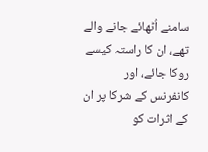سامنے اُٹھائے جانے والے تھے، ان کا راستہ کیسے روکا جائے، اور کانفرنس کے شرکا پر ان کے اثرات کو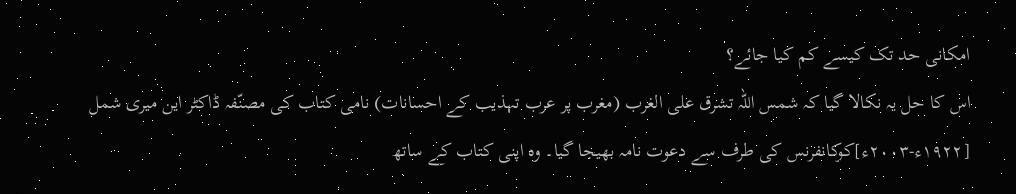امکانی حد تک کیسے کم کیا جائے؟
اس کا حل یہ نکالا گیا کہ شمس اللہ تشرق علی الغرب (مغرب پر عرب تہذیب کے احسانات) نامی کتاب کی مصنّفہ ڈاکٹر این میری شمل [۱۹۲۲ء-۲۰۰۳ء]کوکانفرنس کی طرف سے دعوت نامہ بھیجا گیا۔ وہ اپنی کتاب کے ساتھ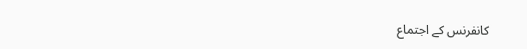کانفرنس کے اجتماع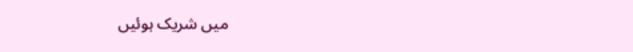میں شریک ہوئیں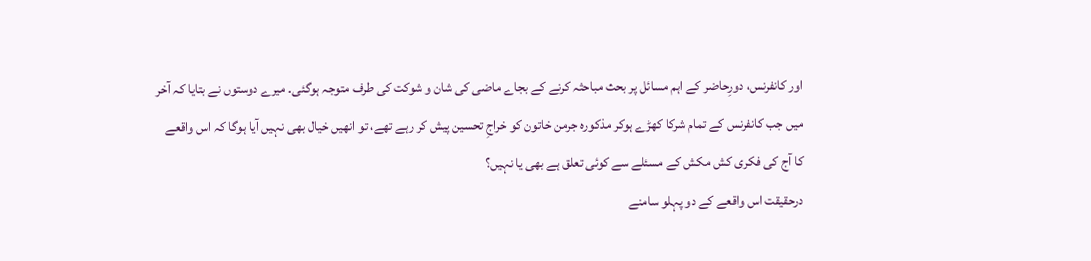اور کانفرنس، دورِحاضر کے اہم مسائل پر بحث مباحثہ کرنے کے بجاے ماضی کی شان و شوکت کی طرف متوجہ ہوگئی۔ میرے دوستوں نے بتایا کہ آخر میں جب کانفرنس کے تمام شرکا کھڑے ہوکر مذکورہ جرمن خاتون کو خراجِ تحسین پیش کر رہے تھے، تو انھیں خیال بھی نہیں آیا ہوگا کہ اس واقعے کا آج کی فکری کش مکش کے مسئلے سے کوئی تعلق ہے بھی یا نہیں؟
درحقیقت اس واقعے کے دو پہلو سامنے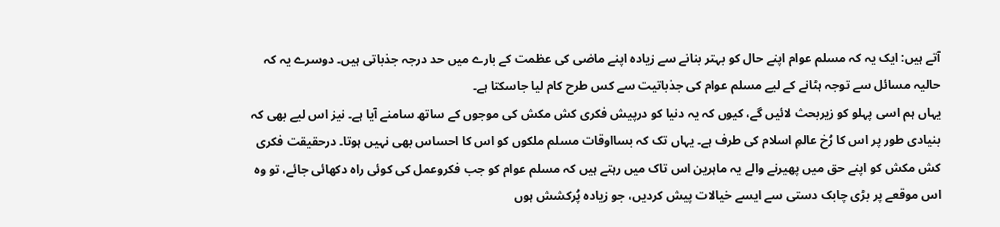آتے ہیں: ایک یہ کہ مسلم عوام اپنے حال کو بہتر بنانے سے زیادہ اپنے ماضی کی عظمت کے بارے میں حد درجہ جذباتی ہیں۔ دوسرے یہ کہ حالیہ مسائل سے توجہ ہٹانے کے لیے مسلم عوام کی جذباتیت سے کس طرح کام لیا جاسکتا ہے۔
یہاں ہم اسی پہلو کو زیربحث لائیں گے، کیوں کہ یہ دنیا کو درپیش فکری کش مکش کی موجوں کے ساتھ سامنے آیا ہے۔ نیز اس لیے بھی کہ بنیادی طور پر اس کا رُخ عالمِ اسلام کی طرف ہے۔ یہاں تک کہ بسااوقات مسلم ملکوں کو اس کا احساس بھی نہیں ہوتا۔ درحقیقت فکری کش مکش کو اپنے حق میں پھیرنے والے یہ ماہرین اس تاک میں رہتے ہیں کہ مسلم عوام کو جب فکروعمل کی کوئی راہ دکھائی جائے، تو وہ اس موقعے پر بڑی چابک دستی سے ایسے خیالات پیش کردیں، جو زیادہ پُرکشش ہوں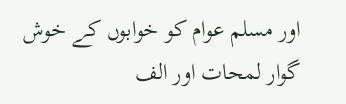اور مسلم عوام کو خوابوں کے خوش گوار لمحات اور الف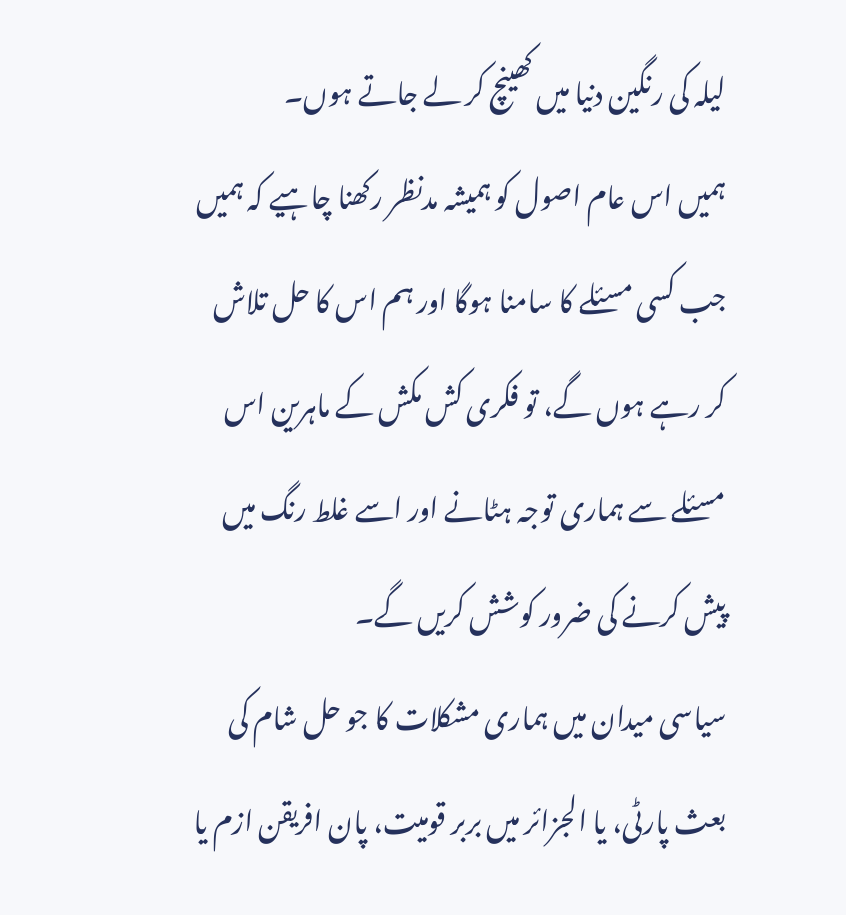لیلہ کی رنگین دنیا میں کھینچ کر لے جاتے ہوں۔
ہمیں اس عام اصول کو ہمیشہ مدنظر رکھنا چاہیے کہ ہمیں جب کسی مسئلے کا سامنا ہوگا اور ہم اس کا حل تلاش کر رہے ہوں گے، تو فکری کش مکش کے ماہرین اس مسئلے سے ہماری توجہ ہٹانے اور اسے غلط رنگ میں پیش کرنے کی ضرور کوشش کریں گے۔
سیاسی میدان میں ہماری مشکلات کا جو حل شام کی بعث پارٹی، یا الجزائر میں بربر قومیت، پان افریقن ازم یا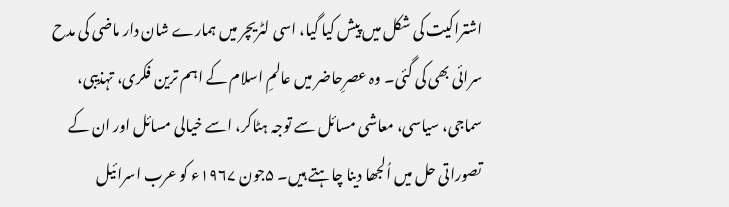اشتراکیت کی شکل میں پیش کیا گیا، اسی لٹریچر میں ہمارے شان دار ماضی کی مدح سرائی بھی کی گئی۔ وہ عصرِحاضر میں عالمِ اسلام کے اہم ترین فکری، تہذیبی، سماجی، سیاسی، معاشی مسائل سے توجہ ہٹاکر، اسے خیالی مسائل اور ان کے تصوراتی حل میں اُلجھا دینا چاہتے ہیں۔ ۵جون ۱۹۶۷ء کو عرب اسرائیل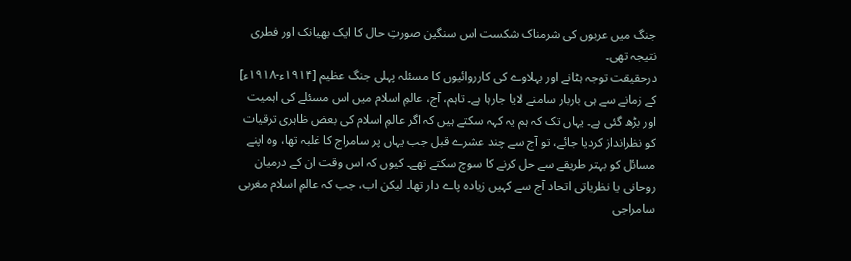جنگ میں عربوں کی شرمناک شکست اس سنگین صورتِ حال کا ایک بھیانک اور فطری نتیجہ تھی۔
درحقیقت توجہ ہٹانے اور بہلاوے کی کارروائیوں کا مسئلہ پہلی جنگ عظیم [۱۹۱۴ء-۱۹۱۸ء] کے زمانے سے ہی باربار سامنے لایا جارہا ہے۔ تاہم، آج، عالمِ اسلام میں اس مسئلے کی اہمیت اور بڑھ گئی ہے۔ یہاں تک کہ ہم یہ کہہ سکتے ہیں کہ اگر عالمِ اسلام کی بعض ظاہری ترقیات کو نظرانداز کردیا جائے، تو آج سے چند عشرے قبل جب یہاں پر سامراج کا غلبہ تھا، وہ اپنے مسائل کو بہتر طریقے سے حل کرنے کا سوچ سکتے تھے۔ کیوں کہ اس وقت ان کے درمیان روحانی یا نظریاتی اتحاد آج سے کہیں زیادہ پاے دار تھا۔ لیکن اب، جب کہ عالمِ اسلام مغربی سامراجی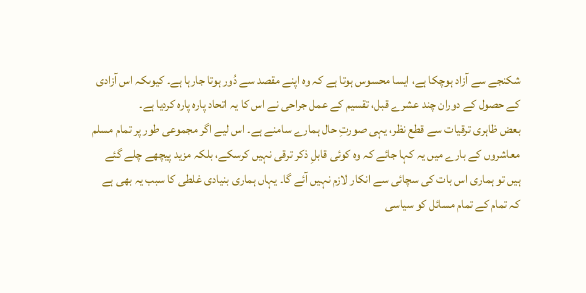شکنجے سے آزاد ہوچکا ہے، ایسا محسوس ہوتا ہے کہ وہ اپنے مقصد سے دُور ہوتا جارہا ہے۔ کیوںکہ اس آزادی کے حصول کے دوران چند عشرے قبل، تقسیم کے عمل جراحی نے اس کا یہ اتحاد پارہ پارہ کردیا ہے۔
بعض ظاہری ترقیات سے قطع نظر، یہی صورتِ حال ہمارے سامنے ہے۔ اس لیے اگر مجموعی طور پر تمام مسلم معاشروں کے بارے میں یہ کہا جائے کہ وہ کوئی قابلِ ذکر ترقی نہیں کرسکے، بلکہ مزید پیچھے چلے گئے ہیں تو ہماری اس بات کی سچائی سے انکار لازم نہیں آئے گا۔ یہاں ہماری بنیادی غلطی کا سبب یہ بھی ہے کہ تمام کے تمام مسائل کو سیاسی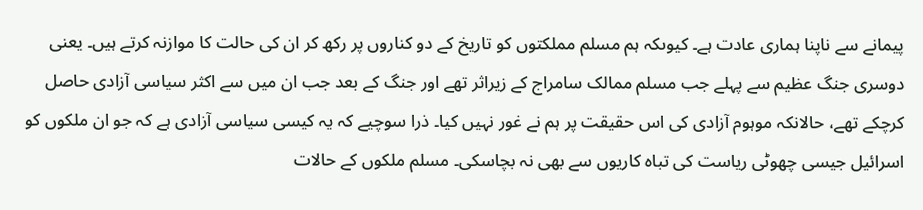پیمانے سے ناپنا ہماری عادت ہے۔ کیوںکہ ہم مسلم مملکتوں کو تاریخ کے دو کناروں پر رکھ کر ان کی حالت کا موازنہ کرتے ہیں۔ یعنی دوسری جنگ عظیم سے پہلے جب مسلم ممالک سامراج کے زیراثر تھے اور جنگ کے بعد جب ان میں سے اکثر سیاسی آزادی حاصل کرچکے تھے، حالانکہ موہوم آزادی کی اس حقیقت پر ہم نے غور نہیں کیا۔ ذرا سوچیے کہ یہ کیسی سیاسی آزادی ہے کہ جو ان ملکوں کو اسرائیل جیسی چھوٹی ریاست کی تباہ کاریوں سے بھی نہ بچاسکی۔ مسلم ملکوں کے حالات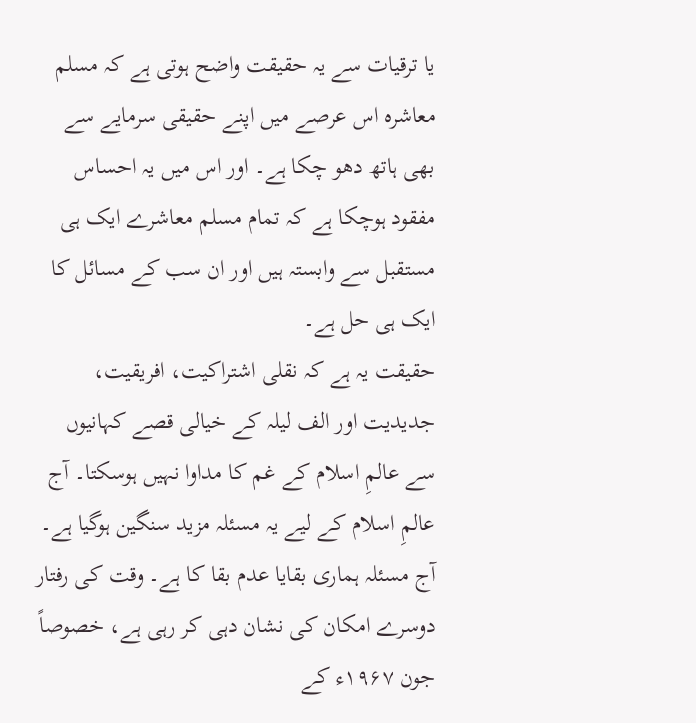یا ترقیات سے یہ حقیقت واضح ہوتی ہے کہ مسلم معاشرہ اس عرصے میں اپنے حقیقی سرمایے سے بھی ہاتھ دھو چکا ہے۔ اور اس میں یہ احساس مفقود ہوچکا ہے کہ تمام مسلم معاشرے ایک ہی مستقبل سے وابستہ ہیں اور ان سب کے مسائل کا ایک ہی حل ہے۔
حقیقت یہ ہے کہ نقلی اشتراکیت، افریقیت، جدیدیت اور الف لیلہ کے خیالی قصے کہانیوں سے عالمِ اسلام کے غم کا مداوا نہیں ہوسکتا۔ آج عالمِ اسلام کے لیے یہ مسئلہ مزید سنگین ہوگیا ہے۔ آج مسئلہ ہماری بقایا عدم بقا کا ہے۔ وقت کی رفتار دوسرے امکان کی نشان دہی کر رہی ہے، خصوصاً جون ۱۹۶۷ء کے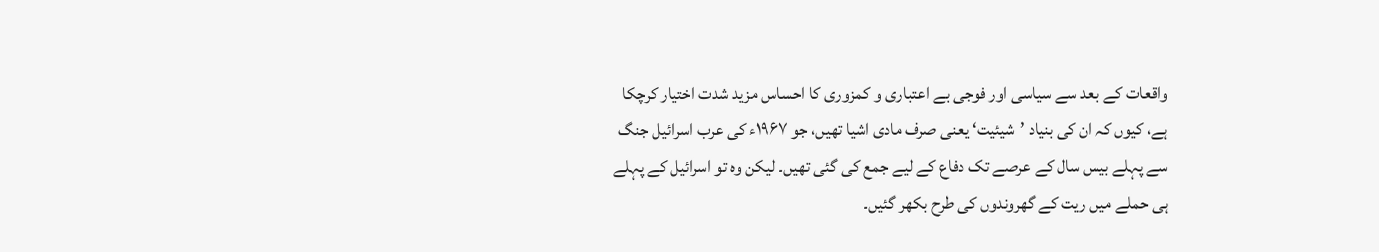واقعات کے بعد سے سیاسی اور فوجی بے اعتباری و کمزوری کا احساس مزید شدت اختیار کرچکا ہے، کیوں کہ ان کی بنیاد ’شیئیت‘ یعنی صرف مادی اشیا تھیں، جو ۱۹۶۷ء کی عرب اسرائیل جنگ سے پہلے بیس سال کے عرصے تک دفاع کے لیے جمع کی گئی تھیں۔ لیکن وہ تو اسرائیل کے پہلے ہی حملے میں ریت کے گھروندوں کی طرح بکھر گئیں۔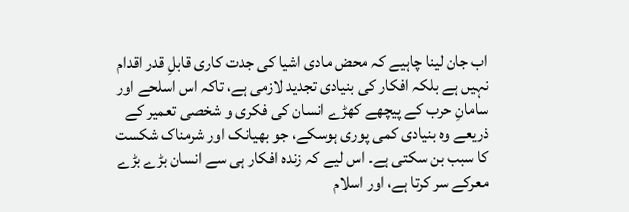اب جان لینا چاہیے کہ محض مادی اشیا کی جدت کاری قابلِ قدر اقدام نہیں ہے بلکہ افکار کی بنیادی تجدید لازمی ہے، تاکہ اس اسلحے اور سامانِ حرب کے پیچھے کھڑے انسان کی فکری و شخصی تعمیر کے ذریعے وہ بنیادی کمی پوری ہوسکے، جو بھیانک اور شرمناک شکست کا سبب بن سکتی ہے۔ اس لیے کہ زندہ افکار ہی سے انسان بڑے بڑے معرکے سر کرتا ہے، اور اسلام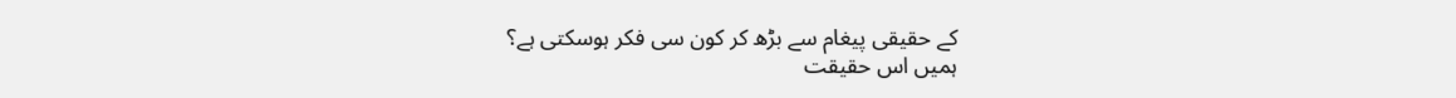کے حقیقی پیغام سے بڑھ کر کون سی فکر ہوسکتی ہے؟
ہمیں اس حقیقت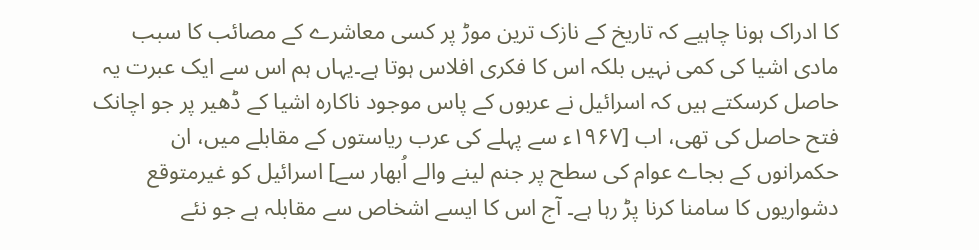کا ادراک ہونا چاہیے کہ تاریخ کے نازک ترین موڑ پر کسی معاشرے کے مصائب کا سبب مادی اشیا کی کمی نہیں بلکہ اس کا فکری افلاس ہوتا ہے۔یہاں ہم اس سے ایک عبرت یہ حاصل کرسکتے ہیں کہ اسرائیل نے عربوں کے پاس موجود ناکارہ اشیا کے ڈھیر پر جو اچانک فتح حاصل کی تھی، اب [۱۹۶۷ء سے پہلے کی عرب ریاستوں کے مقابلے میں، ان حکمرانوں کے بجاے عوام کی سطح پر جنم لینے والے اُبھار سے] اسرائیل کو غیرمتوقع دشواریوں کا سامنا کرنا پڑ رہا ہے۔ آج اس کا ایسے اشخاص سے مقابلہ ہے جو نئے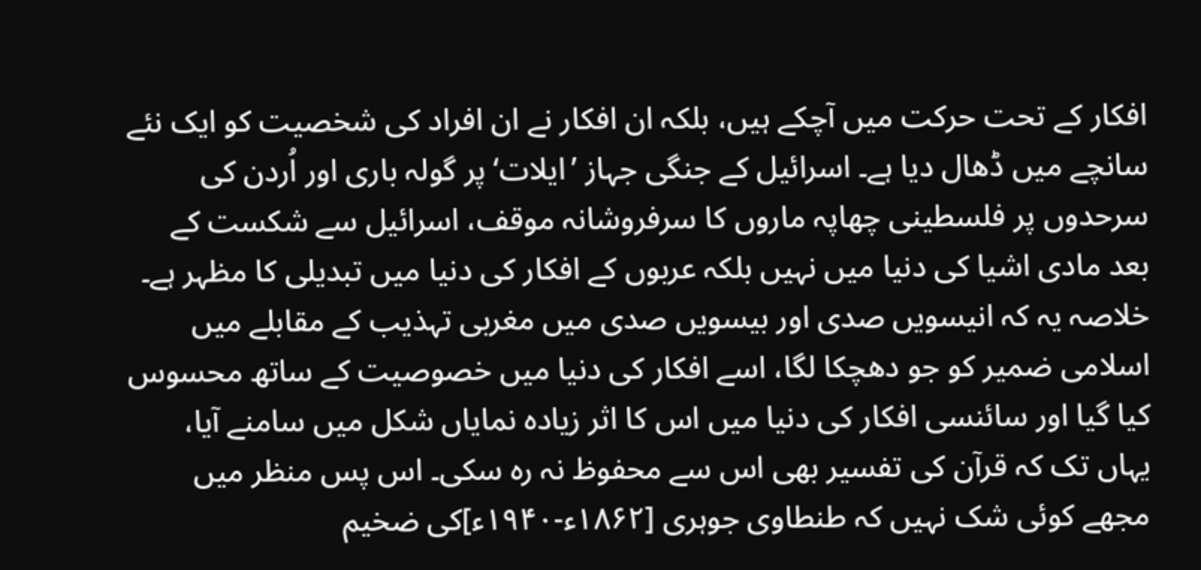افکار کے تحت حرکت میں آچکے ہیں، بلکہ ان افکار نے ان افراد کی شخصیت کو ایک نئے سانچے میں ڈھال دیا ہے۔ اسرائیل کے جنگی جہاز ’ایلات‘ پر گولہ باری اور اُردن کی سرحدوں پر فلسطینی چھاپہ ماروں کا سرفروشانہ موقف، اسرائیل سے شکست کے بعد مادی اشیا کی دنیا میں نہیں بلکہ عربوں کے افکار کی دنیا میں تبدیلی کا مظہر ہے۔
خلاصہ یہ کہ انیسویں صدی اور بیسویں صدی میں مغربی تہذیب کے مقابلے میں اسلامی ضمیر کو جو دھچکا لگا، اسے افکار کی دنیا میں خصوصیت کے ساتھ محسوس کیا گیا اور سائنسی افکار کی دنیا میں اس کا اثر زیادہ نمایاں شکل میں سامنے آیا، یہاں تک کہ قرآن کی تفسیر بھی اس سے محفوظ نہ رہ سکی۔ اس پس منظر میں مجھے کوئی شک نہیں کہ طنطاوی جوہری [۱۸۶۲ء-۱۹۴۰ء]کی ضخیم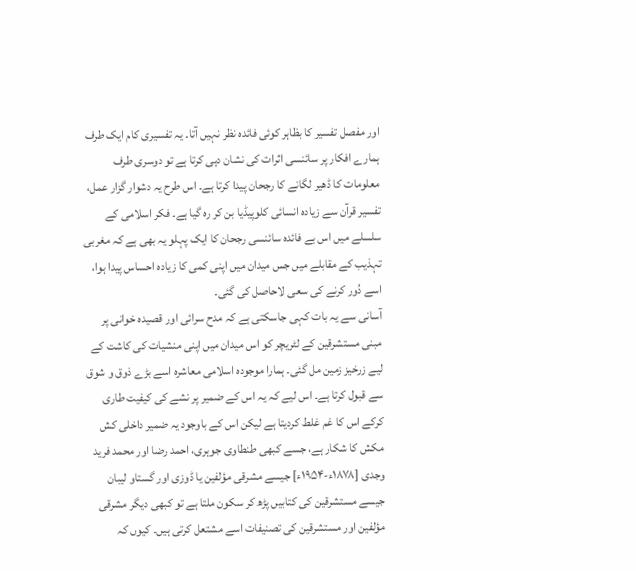اور مفصل تفسیر کا بظاہر کوئی فائدہ نظر نہیں آتا۔ یہ تفسیری کام ایک طرف ہمارے افکار پر سائنسی اثرات کی نشان دہی کرتا ہے تو دوسری طرف معلومات کا ڈھیر لگانے کا رجحان پیدا کرتا ہے۔ اس طرح یہ دشوار گزار عمل، تفسیر قرآن سے زیادہ انسائی کلوپیڈیا بن کر رہ گیا ہے۔ فکر اسلامی کے سلسلے میں اس بے فائدہ سائنسی رجحان کا ایک پہلو یہ بھی ہے کہ مغربی تہذیب کے مقابلے میں جس میدان میں اپنی کمی کا زیادہ احساس پیدا ہوا، اسے دُور کرنے کی سعی لاحاصل کی گئی۔
آسانی سے یہ بات کہی جاسکتی ہے کہ مدح سرائی اور قصیدہ خوانی پر مبنی مستشرقین کے لٹریچر کو اس میدان میں اپنی منشیات کی کاشت کے لیے زرخیز زمین مل گئی۔ ہمارا موجودہ اسلامی معاشرہ اسے بڑے ذوق و شوق سے قبول کرتا ہے۔ اس لیے کہ یہ اس کے ضمیر پر نشے کی کیفیت طاری کرکے اس کا غم غلط کردیتا ہے لیکن اس کے باوجود یہ ضمیر داخلی کش مکش کا شکار ہے، جسے کبھی طنطاوی جوہری، احمد رضا اور محمد فرید وجدی [۱۸۷۸ء-۱۹۵۴ء] جیسے مشرقی مؤلفین یا ڈوزی اور گستاو لیبان جیسے مستشرقین کی کتابیں پڑھ کر سکون ملتا ہے تو کبھی دیگر مشرقی مؤلفین اور مستشرقین کی تصنیفات اسے مشتعل کرتی ہیں۔ کیوں کہ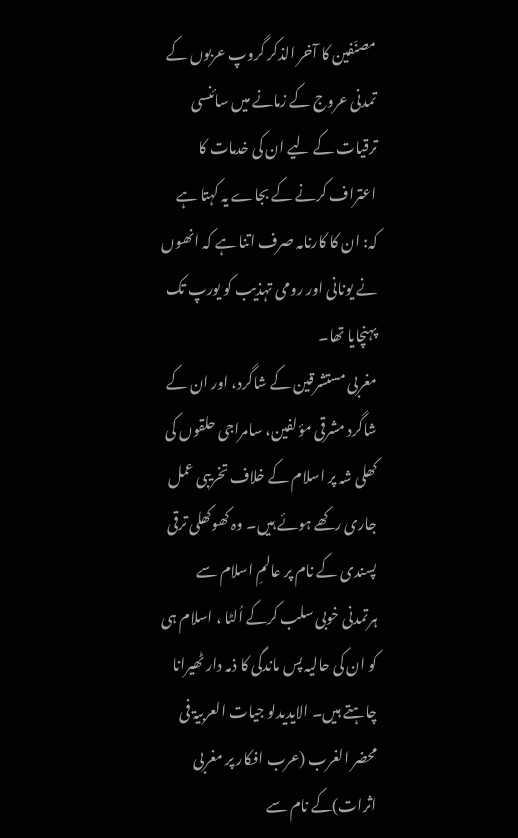مصنّفین کا آخر الذکر گروپ عربوں کے تمدنی عروج کے زمانے میں سائنسی ترقیات کے لیے ان کی خدمات کا اعتراف کرنے کے بجاے یہ کہتا ہے کہ: ان کا کارنامہ صرف اتنا ہے کہ انھوں نے یونانی اور رومی تہذیب کو یورپ تک پہنچایا تھا۔
مغربی مستشرقین کے شاگرد، اور ان کے شاگرد مشرقی مؤلفین، سامراجی حلقوں کی کھلی شہ پر اسلام کے خلاف تخریبی عمل جاری رکھے ہوئے ہیں۔ وہ کھوکھلی ترقی پسندی کے نام پر عالمِ اسلام سے ہرتمدنی خوبی سلب کرکے اُلٹا ، اسلام ہی کو ان کی حالیہ پس ماندگی کا ذمہ دار ٹھیرانا چاہتے ہیں۔ الایدیدلو جیات العربیۃ فی محضر الغرب (عرب افکار پر مغربی اثرات)کے نام سے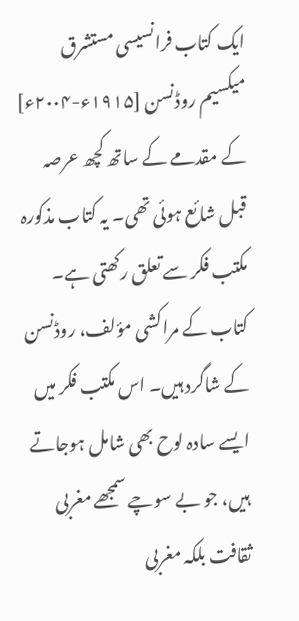ایک کتاب فرانسیسی مستشرق میکسیم روڈنسن [۱۹۱۵ء-۲۰۰۴ء] کے مقدمے کے ساتھ کچھ عرصہ قبل شائع ہوئی تھی۔ یہ کتاب مذکورہ مکتب فکر سے تعلق رکھتی ہے۔ کتاب کے مراکشی مؤلف، روڈنسن کے شاگرد ہیں۔ اس مکتب فکر میں ایسے سادہ لوح بھی شامل ہوجاتے ہیں، جو بے سوچے سمجھے مغربی ثقافت بلکہ مغربی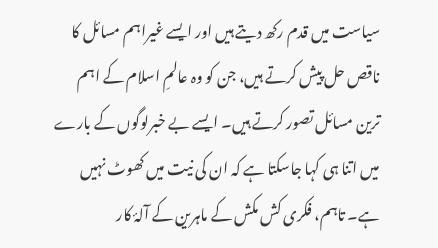سیاست میں قدم رکھ دیتے ہیں اور ایسے غیراہم مسائل کا ناقص حل پیش کرتے ہیں، جن کو وہ عالمِ اسلام کے اہم ترین مسائل تصور کرتے ہیں۔ ایسے بے خبرلوگوں کے بارے میں اتنا ہی کہا جاسکتا ہے کہ ان کی نیت میں کھوٹ نہیں ہے۔ تاہم، فکری کش مکش کے ماہرین کے آلۂ کار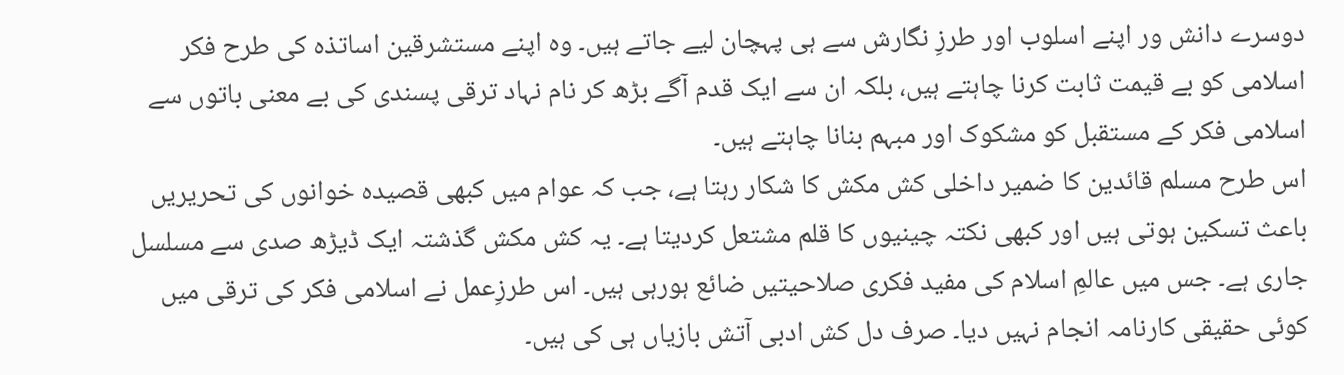دوسرے دانش ور اپنے اسلوب اور طرزِ نگارش سے ہی پہچان لیے جاتے ہیں۔ وہ اپنے مستشرقین اساتذہ کی طرح فکر اسلامی کو بے قیمت ثابت کرنا چاہتے ہیں، بلکہ ان سے ایک قدم آگے بڑھ کر نام نہاد ترقی پسندی کی بے معنی باتوں سے اسلامی فکر کے مستقبل کو مشکوک اور مبہم بنانا چاہتے ہیں۔
اس طرح مسلم قائدین کا ضمیر داخلی کش مکش کا شکار رہتا ہے، جب کہ عوام میں کبھی قصیدہ خوانوں کی تحریریں باعث تسکین ہوتی ہیں اور کبھی نکتہ چینیوں کا قلم مشتعل کردیتا ہے۔ یہ کش مکش گذشتہ ایک ڈیڑھ صدی سے مسلسل جاری ہے۔ جس میں عالمِ اسلام کی مفید فکری صلاحیتیں ضائع ہورہی ہیں۔ اس طرزِعمل نے اسلامی فکر کی ترقی میں کوئی حقیقی کارنامہ انجام نہیں دیا۔ صرف دل کش ادبی آتش بازیاں ہی کی ہیں۔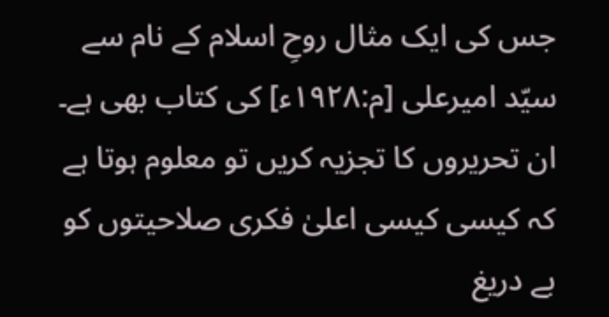جس کی ایک مثال روحِ اسلام کے نام سے سیّد امیرعلی [م:۱۹۲۸ء] کی کتاب بھی ہے۔
ان تحریروں کا تجزیہ کریں تو معلوم ہوتا ہے کہ کیسی کیسی اعلیٰ فکری صلاحیتوں کو بے دریغ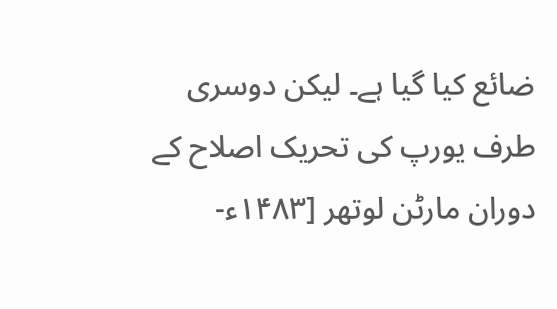ضائع کیا گیا ہے۔ لیکن دوسری طرف یورپ کی تحریک اصلاح کے دوران مارٹن لوتھر [۱۴۸۳ء-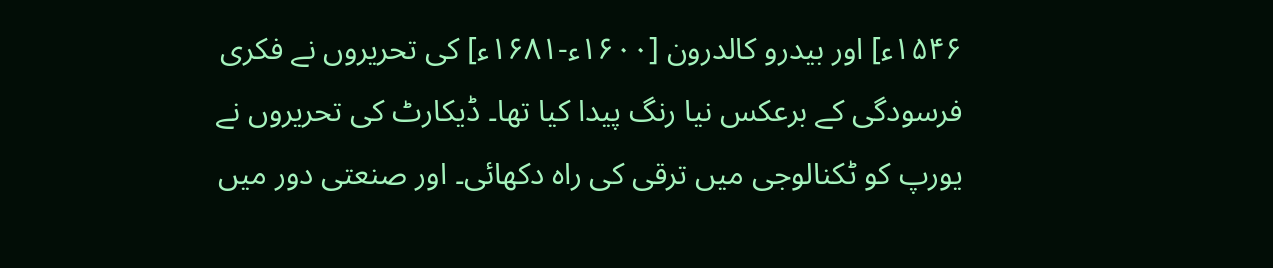۱۵۴۶ء] اور بیدرو کالدرون [۱۶۰۰ء-۱۶۸۱ء] کی تحریروں نے فکری فرسودگی کے برعکس نیا رنگ پیدا کیا تھا۔ ڈیکارٹ کی تحریروں نے یورپ کو ٹکنالوجی میں ترقی کی راہ دکھائی۔ اور صنعتی دور میں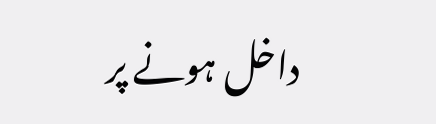داخل ہونے پر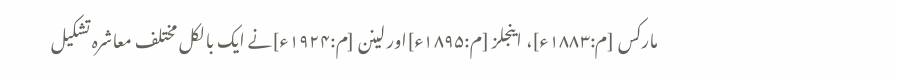مارکس [م:۱۸۸۳ء]، اینجلز [م:۱۸۹۵ء]اور لینن [م:۱۹۲۴ء]نے ایک بالکل مختلف معاشرہ تشکیل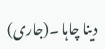دینا چاہا ۔(جاری)